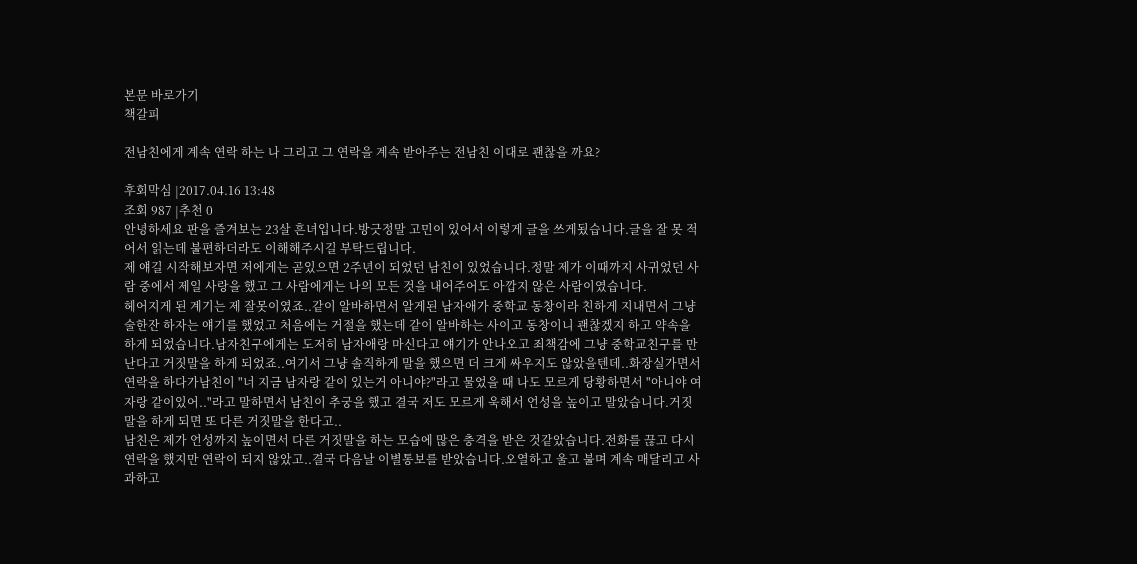본문 바로가기
책갈피

전남친에게 계속 연락 하는 나 그리고 그 연락을 계속 받아주는 전남친 이대로 괜찮을 까요?

후회막심 |2017.04.16 13:48
조회 987 |추천 0
안녕하세요 판을 즐겨보는 23살 흔녀입니다.방긋정말 고민이 있어서 이렇게 글을 쓰게됬습니다.글을 잘 못 적어서 읽는데 불편하더라도 이해해주시길 부탁드립니다.
제 얘길 시작해보자면 저에게는 곧있으면 2주년이 되었던 남친이 있었습니다.정말 제가 이때까지 사귀었던 사람 중에서 제일 사랑을 했고 그 사람에게는 나의 모든 것을 내어주어도 아깝지 않은 사람이였습니다.
헤어지게 된 계기는 제 잘못이였죠..같이 알바하면서 알게된 남자애가 중학교 동창이라 친하게 지내면서 그냥 술한잔 하자는 얘기를 했었고 처음에는 거절을 했는데 같이 알바하는 사이고 동창이니 괜찮겠지 하고 약속을 하게 되었습니다.남자친구에게는 도저히 남자애랑 마신다고 얘기가 안나오고 죄책감에 그냥 중학교친구를 만난다고 거짓말을 하게 되었죠..여기서 그냥 솔직하게 말을 했으면 더 크게 싸우지도 않았을텐데..화장실가면서 연락을 하다가남친이 "너 지금 남자랑 같이 있는거 아니야?"라고 물었을 때 나도 모르게 당황하면서 "아니야 여자랑 같이있어.."라고 말하면서 남친이 추궁을 했고 결국 저도 모르게 욱해서 언성을 높이고 말았습니다.거짓말을 하게 되면 또 다른 거짓말을 한다고..
남친은 제가 언성까지 높이면서 다른 거짓말을 하는 모습에 많은 충격을 받은 것같았습니다.전화를 끊고 다시 연락을 했지만 연락이 되지 않았고..결국 다음날 이별통보를 받았습니다.오열하고 울고 불며 계속 매달리고 사과하고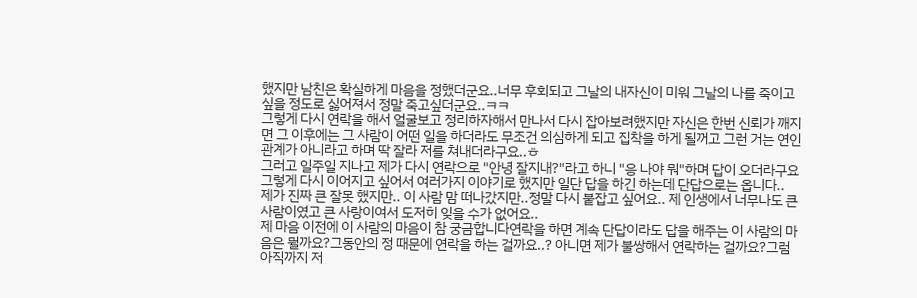했지만 남친은 확실하게 마음을 정했더군요..너무 후회되고 그날의 내자신이 미워 그날의 나를 죽이고 싶을 정도로 싫어져서 정말 죽고싶더군요..ㅋㅋ
그렇게 다시 연락을 해서 얼굴보고 정리하자해서 만나서 다시 잡아보려했지만 자신은 한번 신뢰가 깨지면 그 이후에는 그 사람이 어떤 일을 하더라도 무조건 의심하게 되고 집착을 하게 될꺼고 그런 거는 연인관계가 아니라고 하며 딱 잘라 저를 쳐내더라구요..ㅎ
그러고 일주일 지나고 제가 다시 연락으로 "안녕 잘지내?"라고 하니 "응 나야 뭐"하며 답이 오더라구요그렇게 다시 이어지고 싶어서 여러가지 이야기로 했지만 일단 답을 하긴 하는데 단답으로는 옵니다..
제가 진짜 큰 잘못 했지만.. 이 사람 맘 떠나갔지만..정말 다시 붙잡고 싶어요.. 제 인생에서 너무나도 큰 사람이였고 큰 사랑이여서 도저히 잊을 수가 없어요..
제 마음 이전에 이 사람의 마음이 참 궁금합니다연락을 하면 계속 단답이라도 답을 해주는 이 사람의 마음은 뭘까요?그동안의 정 때문에 연락을 하는 걸까요..? 아니면 제가 불쌍해서 연락하는 걸까요?그럼 아직까지 저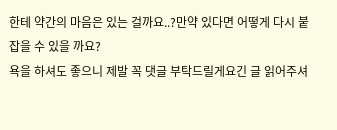한테 약간의 마음은 있는 걸까요..?만약 있다면 어떻게 다시 붙잡을 수 있을 까요?
욕을 하셔도 좋으니 제발 꼭 댓글 부탁드릴게요긴 글 읽어주셔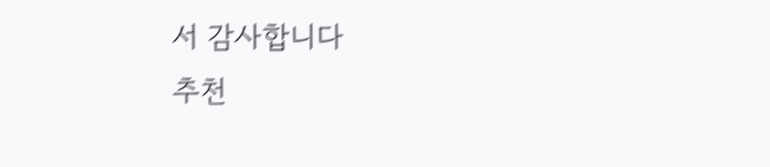서 감사합니다
추천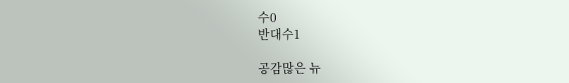수0
반대수1

공감많은 뉴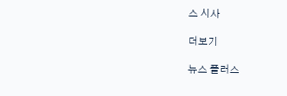스 시사

더보기

뉴스 플러스